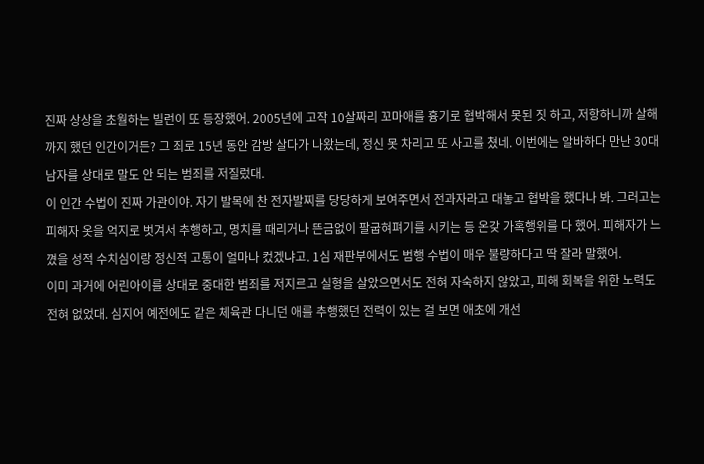진짜 상상을 초월하는 빌런이 또 등장했어. 2005년에 고작 10살짜리 꼬마애를 흉기로 협박해서 못된 짓 하고, 저항하니까 살해까지 했던 인간이거든? 그 죄로 15년 동안 감방 살다가 나왔는데, 정신 못 차리고 또 사고를 쳤네. 이번에는 알바하다 만난 30대 남자를 상대로 말도 안 되는 범죄를 저질렀대.
이 인간 수법이 진짜 가관이야. 자기 발목에 찬 전자발찌를 당당하게 보여주면서 전과자라고 대놓고 협박을 했다나 봐. 그러고는 피해자 옷을 억지로 벗겨서 추행하고, 명치를 때리거나 뜬금없이 팔굽혀펴기를 시키는 등 온갖 가혹행위를 다 했어. 피해자가 느꼈을 성적 수치심이랑 정신적 고통이 얼마나 컸겠냐고. 1심 재판부에서도 범행 수법이 매우 불량하다고 딱 잘라 말했어.
이미 과거에 어린아이를 상대로 중대한 범죄를 저지르고 실형을 살았으면서도 전혀 자숙하지 않았고, 피해 회복을 위한 노력도 전혀 없었대. 심지어 예전에도 같은 체육관 다니던 애를 추행했던 전력이 있는 걸 보면 애초에 개선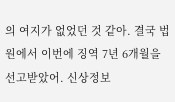의 여지가 없었던 것 같아. 결국 법원에서 이번에 징역 7년 6개월을 선고받았어. 신상정보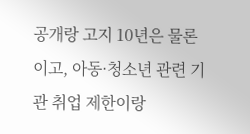공개랑 고지 10년은 물론이고, 아동·청소년 관련 기관 취업 제한이랑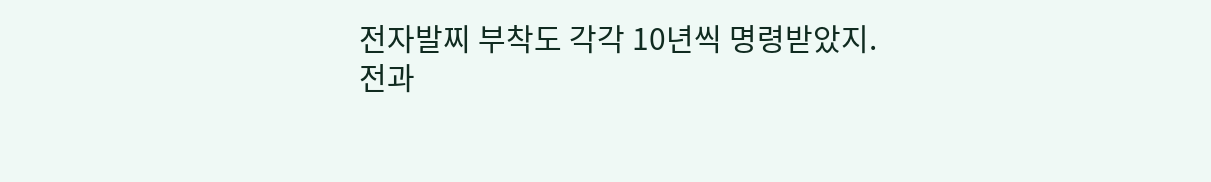전자발찌 부착도 각각 10년씩 명령받았지.
전과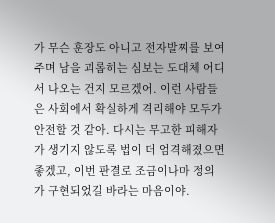가 무슨 훈장도 아니고 전자발찌를 보여주며 남을 괴롭히는 심보는 도대체 어디서 나오는 건지 모르겠어. 이런 사람들은 사회에서 확실하게 격리해야 모두가 안전할 것 같아. 다시는 무고한 피해자가 생기지 않도록 법이 더 엄격해졌으면 좋겠고, 이번 판결로 조금이나마 정의가 구현되었길 바라는 마음이야.